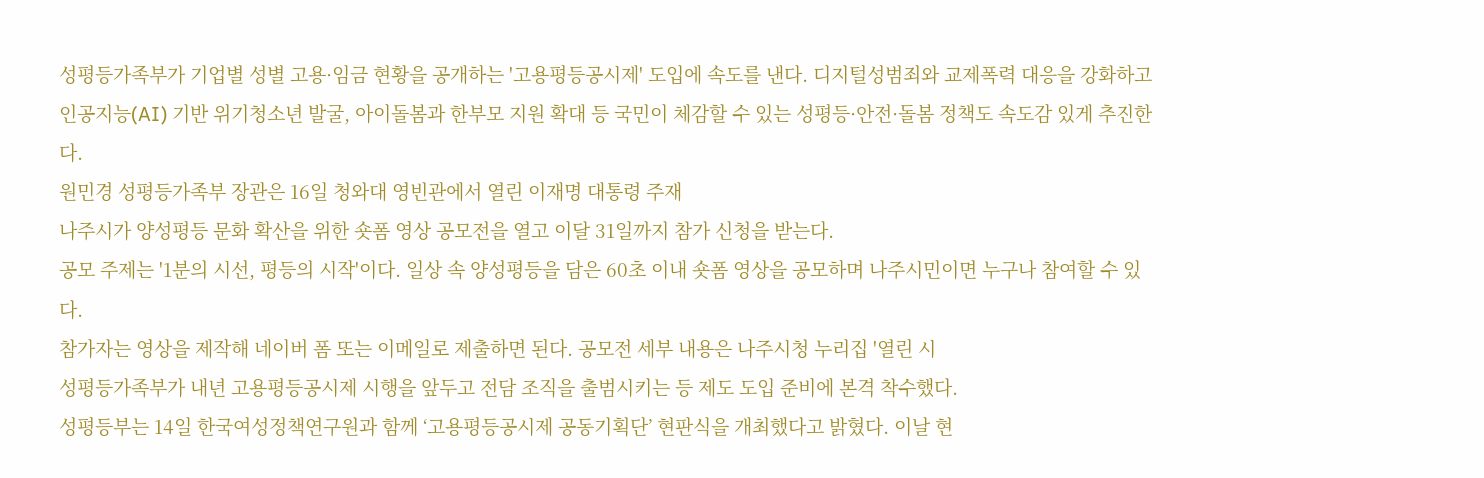성평등가족부가 기업별 성별 고용·임금 현황을 공개하는 '고용평등공시제' 도입에 속도를 낸다. 디지털성범죄와 교제폭력 대응을 강화하고 인공지능(AI) 기반 위기청소년 발굴, 아이돌봄과 한부모 지원 확대 등 국민이 체감할 수 있는 성평등·안전·돌봄 정책도 속도감 있게 추진한다.
원민경 성평등가족부 장관은 16일 청와대 영빈관에서 열린 이재명 대통령 주재
나주시가 양성평등 문화 확산을 위한 숏폼 영상 공모전을 열고 이달 31일까지 참가 신청을 받는다.
공모 주제는 '1분의 시선, 평등의 시작'이다. 일상 속 양성평등을 담은 60초 이내 숏폼 영상을 공모하며 나주시민이면 누구나 참여할 수 있다.
참가자는 영상을 제작해 네이버 폼 또는 이메일로 제출하면 된다. 공모전 세부 내용은 나주시청 누리집 '열린 시
성평등가족부가 내년 고용평등공시제 시행을 앞두고 전담 조직을 출범시키는 등 제도 도입 준비에 본격 착수했다.
성평등부는 14일 한국여성정책연구원과 함께 ‘고용평등공시제 공동기획단’ 현판식을 개최했다고 밝혔다. 이날 현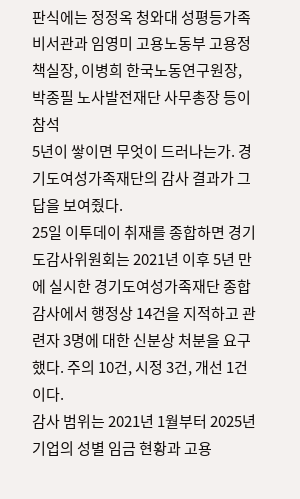판식에는 정정옥 청와대 성평등가족비서관과 임영미 고용노동부 고용정책실장, 이병희 한국노동연구원장, 박종필 노사발전재단 사무총장 등이 참석
5년이 쌓이면 무엇이 드러나는가. 경기도여성가족재단의 감사 결과가 그 답을 보여줬다.
25일 이투데이 취재를 종합하면 경기도감사위원회는 2021년 이후 5년 만에 실시한 경기도여성가족재단 종합감사에서 행정상 14건을 지적하고 관련자 3명에 대한 신분상 처분을 요구했다. 주의 10건, 시정 3건, 개선 1건이다.
감사 범위는 2021년 1월부터 2025년
기업의 성별 임금 현황과 고용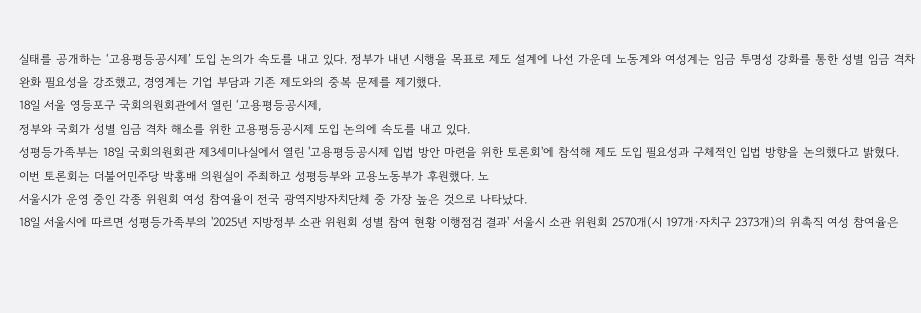실태를 공개하는 ‘고용평등공시제’ 도입 논의가 속도를 내고 있다. 정부가 내년 시행을 목표로 제도 설계에 나선 가운데 노동계와 여성계는 임금 투명성 강화를 통한 성별 임금 격차 완화 필요성을 강조했고, 경영계는 기업 부담과 기존 제도와의 중복 문제를 제기했다.
18일 서울 영등포구 국회의원회관에서 열린 ‘고용평등공시제,
정부와 국회가 성별 임금 격차 해소를 위한 고용평등공시제 도입 논의에 속도를 내고 있다.
성평등가족부는 18일 국회의원회관 제3세미나실에서 열린 '고용평등공시제 입법 방안 마련을 위한 토론회'에 참석해 제도 도입 필요성과 구체적인 입법 방향을 논의했다고 밝혔다.
이번 토론회는 더불어민주당 박홍배 의원실이 주최하고 성평등부와 고용노동부가 후원했다. 노
서울시가 운영 중인 각종 위원회 여성 참여율이 전국 광역지방자치단체 중 가장 높은 것으로 나타났다.
18일 서울시에 따르면 성평등가족부의 '2025년 지방정부 소관 위원회 성별 참여 현황 이행점검 결과' 서울시 소관 위원회 2570개(시 197개·자치구 2373개)의 위촉직 여성 참여율은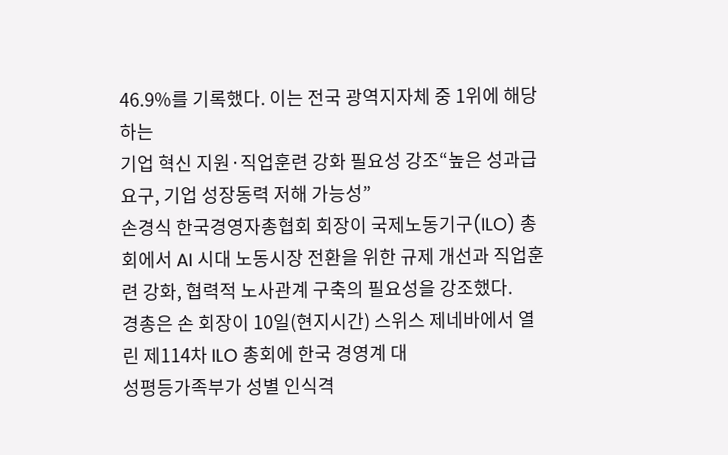46.9%를 기록했다. 이는 전국 광역지자체 중 1위에 해당하는
기업 혁신 지원·직업훈련 강화 필요성 강조“높은 성과급 요구, 기업 성장동력 저해 가능성”
손경식 한국경영자총협회 회장이 국제노동기구(ILO) 총회에서 AI 시대 노동시장 전환을 위한 규제 개선과 직업훈련 강화, 협력적 노사관계 구축의 필요성을 강조했다.
경총은 손 회장이 10일(현지시간) 스위스 제네바에서 열린 제114차 ILO 총회에 한국 경영계 대
성평등가족부가 성별 인식격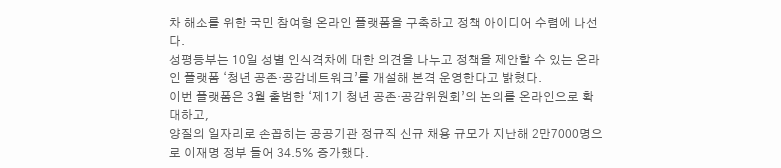차 해소를 위한 국민 참여형 온라인 플랫폼을 구축하고 정책 아이디어 수렴에 나선다.
성평등부는 10일 성별 인식격차에 대한 의견을 나누고 정책을 제안할 수 있는 온라인 플랫폼 ‘청년 공존·공감네트워크’를 개설해 본격 운영한다고 밝혔다.
이번 플랫폼은 3월 출범한 ‘제1기 청년 공존·공감위원회’의 논의를 온라인으로 확대하고,
양질의 일자리로 손꼽히는 공공기관 정규직 신규 채용 규모가 지난해 2만7000명으로 이재명 정부 들어 34.5% 증가했다.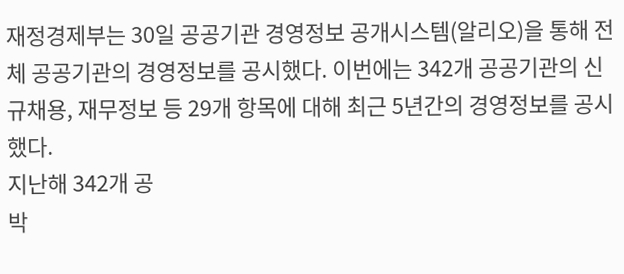재정경제부는 30일 공공기관 경영정보 공개시스템(알리오)을 통해 전체 공공기관의 경영정보를 공시했다. 이번에는 342개 공공기관의 신규채용, 재무정보 등 29개 항목에 대해 최근 5년간의 경영정보를 공시했다.
지난해 342개 공
박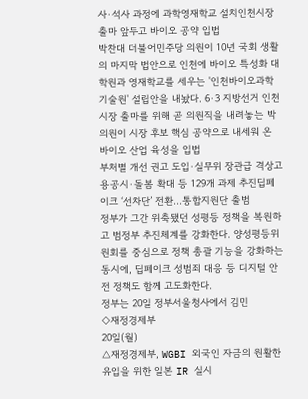사·석사 과정에 과학영재학교 설치인천시장 출마 앞두고 바이오 공약 입법
박찬대 더불어민주당 의원이 10년 국회 생활의 마지막 법안으로 인천에 바이오 특성화 대학원과 영재학교를 세우는 '인천바이오과학기술원' 설립안을 내놨다. 6·3 지방선거 인천시장 출마를 위해 곧 의원직을 내려놓는 박 의원이 시장 후보 핵심 공약으로 내세워 온 바이오 산업 육성을 입법
부처별 개선 권고 도입·실무위 장관급 격상고용공시·돌봄 확대 등 129개 과제 추진딥페이크 ‘선차단’ 전환…통합지원단 출범
정부가 그간 위축됐던 성평등 정책을 복원하고 범정부 추진체계를 강화한다. 양성평등위원회를 중심으로 정책 총괄 기능을 강화하는 동시에, 딥페이크 성범죄 대응 등 디지털 안전 정책도 함께 고도화한다.
정부는 20일 정부서울청사에서 김민
◇재정경제부
20일(월)
△재정경제부, WGBI 외국인 자금의 원활한 유입을 위한 일본 IR 실시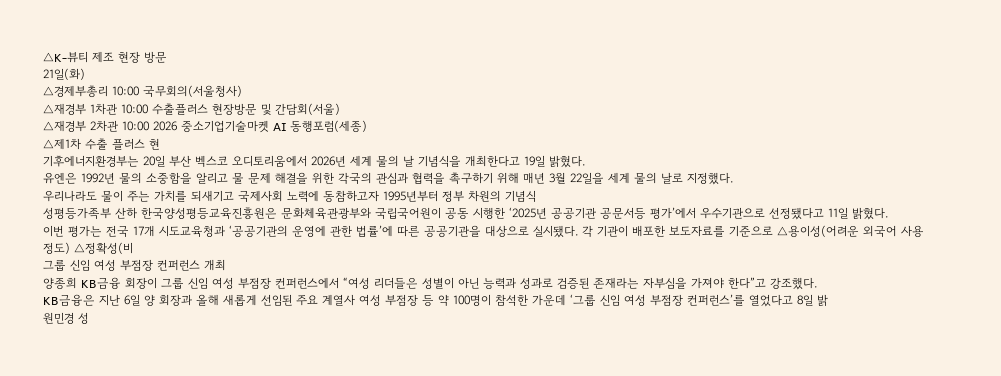△K-뷰티 제조 현장 방문
21일(화)
△경제부총리 10:00 국무회의(서울청사)
△재경부 1차관 10:00 수출플러스 현장방문 및 간담회(서울)
△재경부 2차관 10:00 2026 중소기업기술마켓 AI 동행포럼(세종)
△제1차 수출 플러스 현
기후에너지환경부는 20일 부산 벡스코 오디토리움에서 2026년 세계 물의 날 기념식을 개최한다고 19일 밝혔다.
유엔은 1992년 물의 소중함을 알리고 물 문제 해결을 위한 각국의 관심과 협력을 촉구하기 위해 매년 3월 22일을 세계 물의 날로 지정했다.
우리나라도 물이 주는 가치를 되새기고 국제사회 노력에 동참하고자 1995년부터 정부 차원의 기념식
성평등가족부 산하 한국양성평등교육진흥원은 문화체육관광부와 국립국어원이 공동 시행한 ‘2025년 공공기관 공문서등 평가’에서 우수기관으로 선정됐다고 11일 밝혔다.
이번 평가는 전국 17개 시도교육청과 ‘공공기관의 운영에 관한 법률’에 따른 공공기관을 대상으로 실시됐다. 각 기관이 배포한 보도자료를 기준으로 △용이성(어려운 외국어 사용 정도) △정확성(비
그룹 신임 여성 부점장 컨퍼런스 개최
양종희 KB금융 회장이 그룹 신임 여성 부점장 컨퍼런스에서 “여성 리더들은 성별이 아닌 능력과 성과로 검증된 존재라는 자부심을 가져야 한다”고 강조했다.
KB금융은 지난 6일 양 회장과 올해 새롭게 선임된 주요 계열사 여성 부점장 등 약 100명이 참석한 가운데 ‘그룹 신임 여성 부점장 컨퍼런스’를 열었다고 8일 밝
원민경 성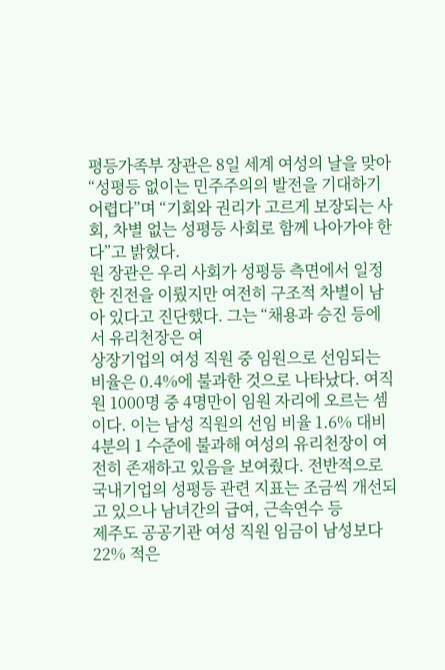평등가족부 장관은 8일 세계 여성의 날을 맞아 “성평등 없이는 민주주의의 발전을 기대하기 어렵다”며 “기회와 권리가 고르게 보장되는 사회, 차별 없는 성평등 사회로 함께 나아가야 한다”고 밝혔다.
원 장관은 우리 사회가 성평등 측면에서 일정한 진전을 이뤘지만 여전히 구조적 차별이 남아 있다고 진단했다. 그는 “채용과 승진 등에서 유리천장은 여
상장기업의 여성 직원 중 임원으로 선임되는 비율은 0.4%에 불과한 것으로 나타났다. 여직원 1000명 중 4명만이 임원 자리에 오르는 셈이다. 이는 남성 직원의 선임 비율 1.6% 대비 4분의 1 수준에 불과해 여성의 유리천장이 여전히 존재하고 있음을 보여줬다. 전반적으로 국내기업의 성평등 관련 지표는 조금씩 개선되고 있으나 남녀간의 급여, 근속연수 등
제주도 공공기관 여성 직원 임금이 남성보다 22% 적은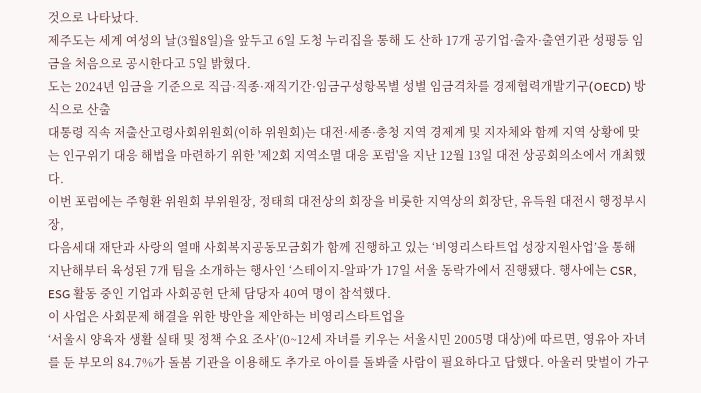것으로 나타났다.
제주도는 세계 여성의 날(3월8일)을 앞두고 6일 도청 누리집을 통해 도 산하 17개 공기업·출자·출연기관 성평등 임금을 처음으로 공시한다고 5일 밝혔다.
도는 2024년 임금을 기준으로 직급·직종·재직기간·임금구성항목별 성별 임금격차를 경제협력개발기구(OECD) 방식으로 산출
대통령 직속 저출산고령사회위원회(이하 위원회)는 대전·세종·충청 지역 경제계 및 지자체와 함께 지역 상황에 맞는 인구위기 대응 해법을 마련하기 위한 '제2회 지역소멸 대응 포럼'을 지난 12월 13일 대전 상공회의소에서 개최했다.
이번 포럼에는 주형환 위원회 부위원장, 정태희 대전상의 회장을 비롯한 지역상의 회장단, 유득원 대전시 행정부시장,
다음세대 재단과 사랑의 열매 사회복지공동모금회가 함께 진행하고 있는 ‘비영리스타트업 성장지원사업’을 통해 지난해부터 육성된 7개 팀을 소개하는 행사인 ‘스테이지-알파’가 17일 서울 동락가에서 진행됐다. 행사에는 CSR, ESG 활동 중인 기업과 사회공헌 단체 담당자 40여 명이 참석했다.
이 사업은 사회문제 해결을 위한 방안을 제안하는 비영리스타트업을
‘서울시 양육자 생활 실태 및 정책 수요 조사’(0~12세 자녀를 키우는 서울시민 2005명 대상)에 따르면, 영유아 자녀를 둔 부모의 84.7%가 돌봄 기관을 이용해도 추가로 아이를 돌봐줄 사람이 필요하다고 답했다. 아울러 맞벌이 가구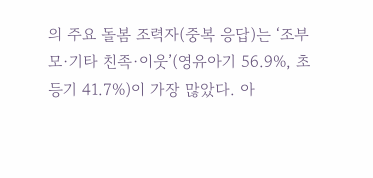의 주요 돌봄 조력자(중복 응답)는 ‘조부모·기타 친족·이웃’(영유아기 56.9%, 초등기 41.7%)이 가장 많았다. 아